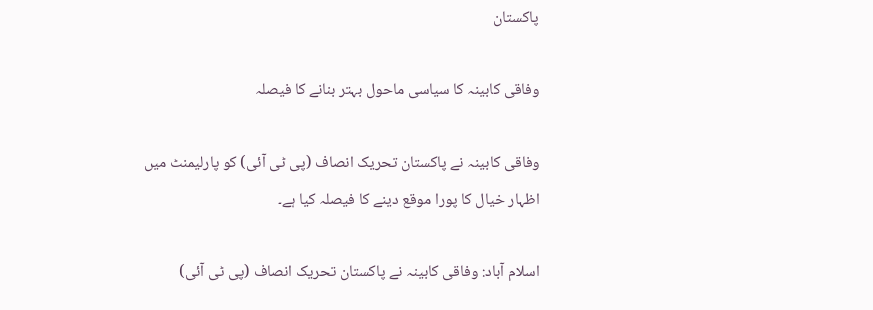پاکستان

وفاقی کابینہ کا سیاسی ماحول بہتر بنانے کا فیصلہ

وفاقی کابینہ نے پاکستان تحریک انصاف (پی ٹی آئی) کو پارلیمنٹ میں اظہار خیال کا پورا موقع دینے کا فیصلہ کیا ہے۔

اسلام آباد: وفاقی کابینہ نے پاکستان تحریک انصاف (پی ٹی آئی)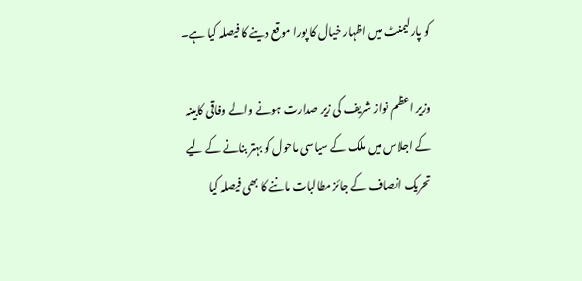کو پارلیمنٹ میں اظہار خیال کا پورا موقع دینے کا فیصلہ کیا ہے۔

وزیر اعظم نواز شریف کی زیر صدارت ہونے والے وفاقی کابینہ کے اجلاس میں ملک کے سیاسی ماحول کو بہتر بنانے کے لیے تحریک انصاف کے جائز مطالبات ماننے کا بھی فیصلہ کیا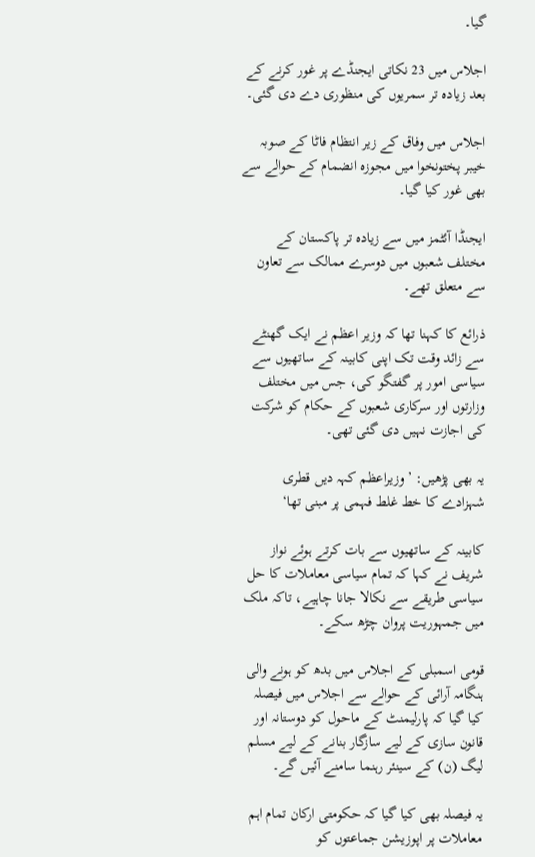گیا۔

اجلاس میں 23 نکاتی ایجنڈے پر غور کرنے کے بعد زیادہ تر سمریوں کی منظوری دے دی گئی۔

اجلاس میں وفاق کے زیر انتظام فاٹا کے صوبہ خیبر پختونخوا میں مجوزہ انضمام کے حوالے سے بھی غور کیا گیا۔

ایجنڈا آئٹمز میں سے زیادہ تر پاکستان کے مختلف شعبوں میں دوسرے ممالک سے تعاون سے متعلق تھے۔

ذرائع کا کہنا تھا کہ وزیر اعظم نے ایک گھنٹے سے زائد وقت تک اپنی کابینہ کے ساتھیوں سے سیاسی امور پر گفتگو کی، جس میں مختلف وزارتوں اور سرکاری شعبوں کے حکام کو شرکت کی اجازت نہیں دی گئی تھی۔

یہ بھی پڑھیں: ’وزیراعظم کہہ دیں قطری شہزادے کا خط غلط فہمی پر مبنی تھا‘

کابینہ کے ساتھیوں سے بات کرتے ہوئے نواز شریف نے کہا کہ تمام سیاسی معاملات کا حل سیاسی طریقے سے نکالا جانا چاہیے، تاکہ ملک میں جمہوریت پروان چڑھ سکے۔

قومی اسمبلی کے اجلاس میں بدھ کو ہونے والی ہنگامہ آرائی کے حوالے سے اجلاس میں فیصلہ کیا گیا کہ پارلیمنٹ کے ماحول کو دوستانہ اور قانون سازی کے لیے سازگار بنانے کے لیے مسلم لیگ (ن) کے سینئر رہنما سامنے آئیں گے۔

یہ فیصلہ بھی کیا گیا کہ حکومتی ارکان تمام اہم معاملات پر اپوزیشن جماعتوں کو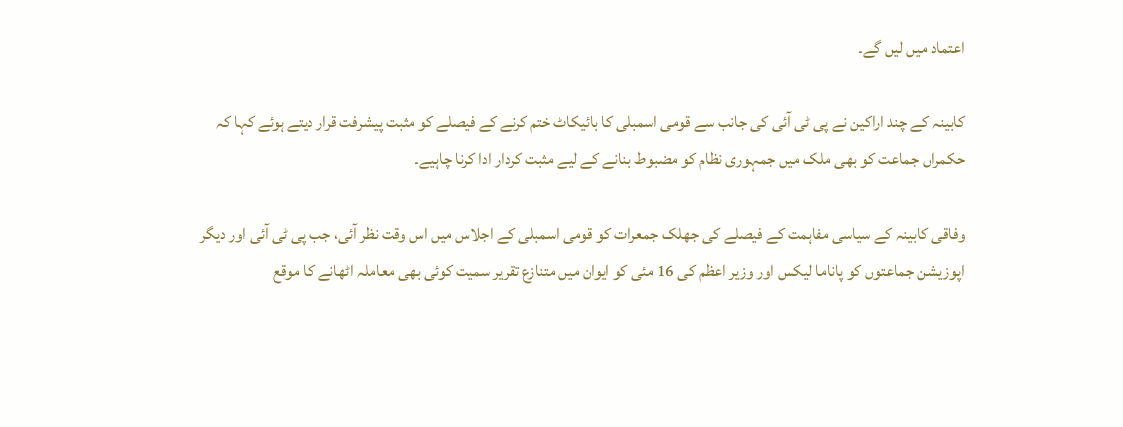اعتماد میں لیں گے۔

کابینہ کے چند اراکین نے پی ٹی آئی کی جانب سے قومی اسمبلی کا بائیکاٹ ختم کرنے کے فیصلے کو مثبت پیشرفت قرار دیتے ہوئے کہا کہ حکمراں جماعت کو بھی ملک میں جمہوری نظام کو مضبوط بنانے کے لیے مثبت کردار ادا کرنا چاہیے۔

وفاقی کابینہ کے سیاسی مفاہمت کے فیصلے کی جھلک جمعرات کو قومی اسمبلی کے اجلاس میں اس وقت نظر آئی، جب پی ٹی آئی اور دیگر اپوزیشن جماعتوں کو پاناما لیکس اور وزیر اعظم کی 16 مئی کو ایوان میں متنازع تقریر سمیت کوئی بھی معاملہ اٹھانے کا موقع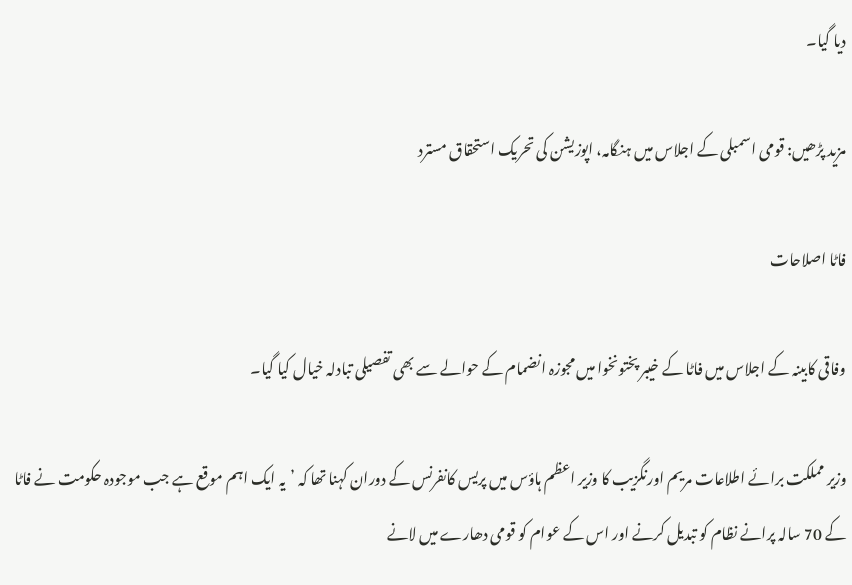دیا گیا۔

مزید پڑھیں: قومی اسمبلی کے اجلاس میں ہنگامہ، اپوزیشن کی تحریک استحقاق مسترد

فاٹا اصلاحات

وفاقی کابینہ کے اجلاس میں فاٹا کے خیبر پختونخوا میں مجوزہ انضمام کے حوالے سے بھی تفصیلی تبادلہ خیال کیا گیا۔

وزیر مملکت برائے اطلاعات مریم اورنگزیب کا وزیر اعظم ہاؤس میں پریس کانفرنس کے دوران کہنا تھا کہ ’یہ ایک اہم موقع ہے جب موجودہ حکومت نے فاٹا کے 70 سالہ پرانے نظام کو تبدیل کرنے اور اس کے عوام کو قومی دھارے میں لانے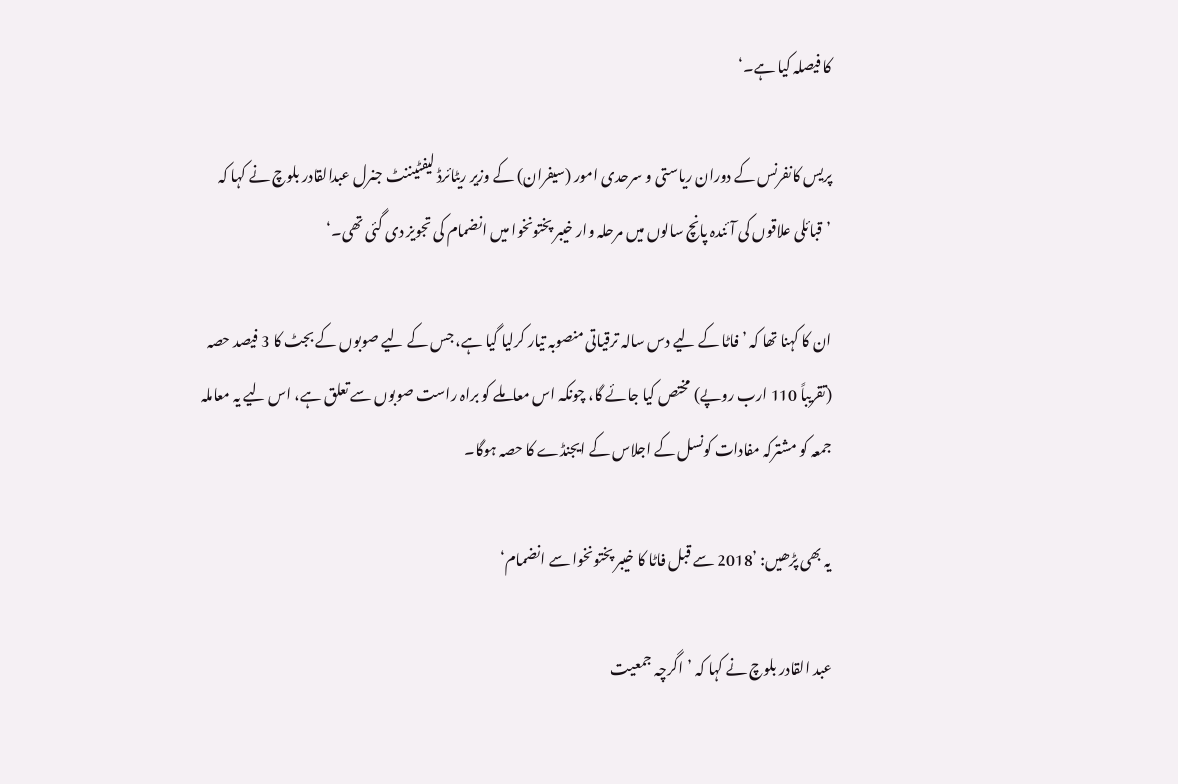کا فیصلہ کیا ہے۔‘

پریس کانفرنس کے دوران ریاستی و سرحدی امور (سیفران) کے وزیر ریٹائرڈ لیفٹیننٹ جنرل عبدالقادر بلوچ نے کہا کہ ’قبائلی علاقوں کی آئندہ پانچ سالوں میں مرحلہ وار خیبر پختونخوا میں انضمام کی تجویز دی گئی تھی۔‘

ان کا کہنا تھا کہ ’فاٹا کے لیے دس سالہ ترقیاتی منصوبہ تیار کرلیا گیا ہے، جس کے لیے صوبوں کے بجٹ کا 3 فیصد حصہ (تقریباً 110 ارب روپے) مختص کیا جائے گا، چونکہ اس معاملے کو براہ راست صوبوں سے تعلق ہے، اس لیے یہ معاملہ جمعہ کو مشترکہ مفادات کونسل کے اجلاس کے ایجنڈے کا حصہ ہوگا۔

یہ بھی پڑھیں: ’2018 سے قبل فاٹا کا خیبر پختونخوا سے انضمام‘

عبد القادر بلوچ نے کہا کہ ’اگرچہ جمعیت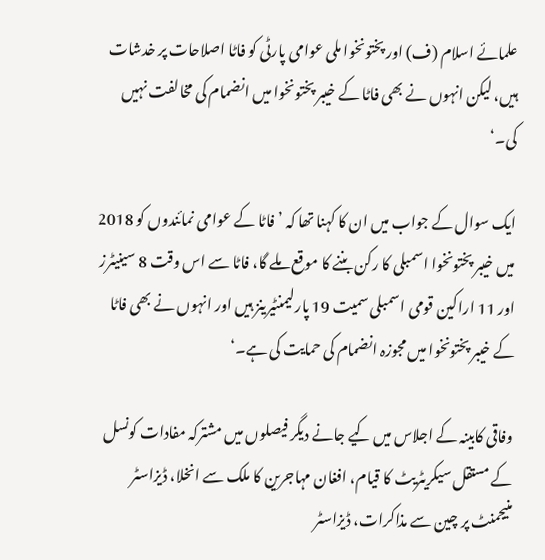علمائے اسلام (ف) اور پختونخوا ملی عوامی پارٹی کو فاٹا اصلاحات پر خدشات ہیں، لیکن انہوں نے بھی فاٹا کے خیبر پختونخوا میں انضمام کی مخالفت نہیں کی۔‘

ایک سوال کے جواب میں ان کا کہنا تھا کہ ’فاٹا کے عوامی نمائندوں کو 2018 میں خیبر پختونخوا اسمبلی کا رکن بننے کا موقع ملے گا، فاٹا سے اس وقت 8 سینیٹرز اور 11 اراکین قومی اسمبلی سمیت 19 پارلیمنٹیرینز ہیں اور انہوں نے بھی فاٹا کے خیبر پختونخوا میں مجوزہ انضمام کی حمایت کی ہے۔‘

وفاقی کابینہ کے اجلاس میں کیے جانے دیگر فیصلوں میں مشترکہ مفادات کونسل کے مستقل سیکریٹریٹ کا قیام، افغان مہاجرین کا ملک سے انخلا، ڈیزاسٹر منیجمنٹ پر چین سے مذاکرات، ڈیزاسٹر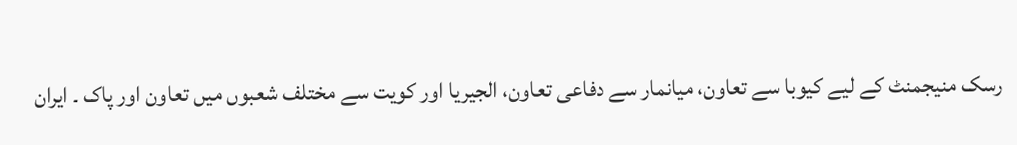رسک منیجمنٹ کے لیے کیوبا سے تعاون، میانمار سے دفاعی تعاون، الجیریا اور کویت سے مختلف شعبوں میں تعاون اور پاک ۔ ایران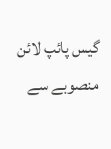گیس پائپ لائن منصوبے سے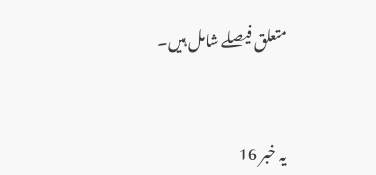متعلق فیصلے شامل ہیں۔


یہ خبر 16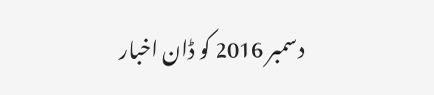دسمبر 2016 کو ڈان اخبار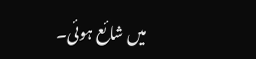میں شائع ہوئی۔